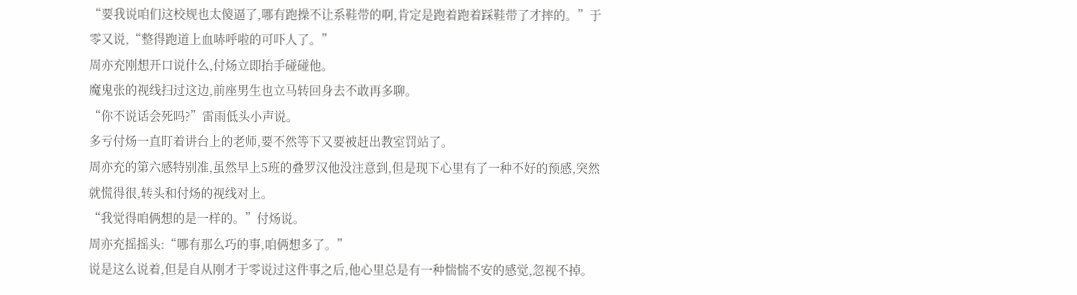“要我说咱们这校规也太傻逼了,哪有跑操不让系鞋带的啊,肯定是跑着跑着踩鞋带了才摔的。”于零又说,“整得跑道上血哧呼啦的可吓人了。”
周亦充刚想开口说什么,付炀立即抬手碰碰他。
魔鬼张的视线扫过这边,前座男生也立马转回身去不敢再多聊。
“你不说话会死吗?”雷雨低头小声说。
多亏付炀一直盯着讲台上的老师,要不然等下又要被赶出教室罚站了。
周亦充的第六感特别准,虽然早上5班的叠罗汉他没注意到,但是现下心里有了一种不好的预感,突然就慌得很,转头和付炀的视线对上。
“我觉得咱俩想的是一样的。”付炀说。
周亦充摇摇头:“哪有那么巧的事,咱俩想多了。”
说是这么说着,但是自从刚才于零说过这件事之后,他心里总是有一种惴惴不安的感觉,忽视不掉。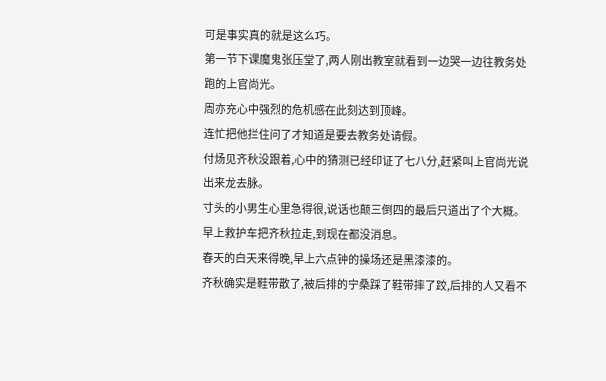可是事实真的就是这么巧。
第一节下课魔鬼张压堂了,两人刚出教室就看到一边哭一边往教务处跑的上官尚光。
周亦充心中强烈的危机感在此刻达到顶峰。
连忙把他拦住问了才知道是要去教务处请假。
付炀见齐秋没跟着,心中的猜测已经印证了七八分,赶紧叫上官尚光说出来龙去脉。
寸头的小男生心里急得很,说话也颠三倒四的最后只道出了个大概。
早上救护车把齐秋拉走,到现在都没消息。
春天的白天来得晚,早上六点钟的操场还是黑漆漆的。
齐秋确实是鞋带散了,被后排的宁桑踩了鞋带摔了跤,后排的人又看不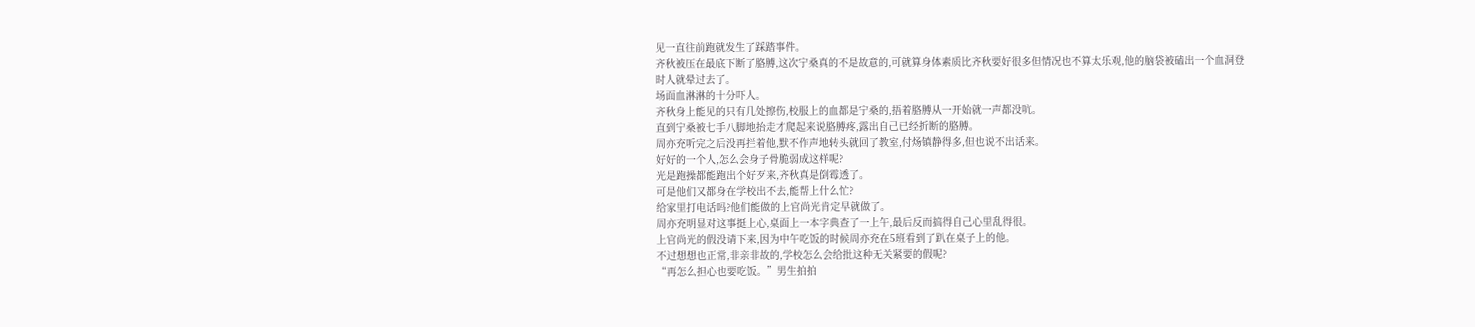见一直往前跑就发生了踩踏事件。
齐秋被压在最底下断了胳膊,这次宁桑真的不是故意的,可就算身体素质比齐秋要好很多但情况也不算太乐观,他的脑袋被磕出一个血洞登时人就晕过去了。
场面血淋淋的十分吓人。
齐秋身上能见的只有几处擦伤,校服上的血都是宁桑的,捂着胳膊从一开始就一声都没吭。
直到宁桑被七手八脚地抬走才爬起来说胳膊疼,露出自己已经折断的胳膊。
周亦充听完之后没再拦着他,默不作声地转头就回了教室,付炀镇静得多,但也说不出话来。
好好的一个人,怎么会身子骨脆弱成这样呢?
光是跑操都能跑出个好歹来,齐秋真是倒霉透了。
可是他们又都身在学校出不去,能帮上什么忙?
给家里打电话吗?他们能做的上官尚光肯定早就做了。
周亦充明显对这事挺上心,桌面上一本字典查了一上午,最后反而搞得自己心里乱得很。
上官尚光的假没请下来,因为中午吃饭的时候周亦充在5班看到了趴在桌子上的他。
不过想想也正常,非亲非故的,学校怎么会给批这种无关紧要的假呢?
“再怎么担心也要吃饭。”男生拍拍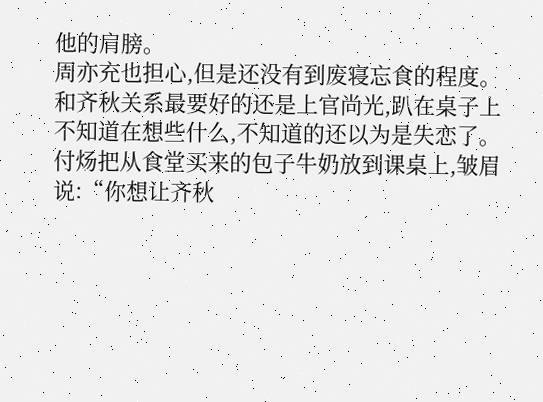他的肩膀。
周亦充也担心,但是还没有到废寝忘食的程度。
和齐秋关系最要好的还是上官尚光,趴在桌子上不知道在想些什么,不知道的还以为是失恋了。
付炀把从食堂买来的包子牛奶放到课桌上,皱眉说:“你想让齐秋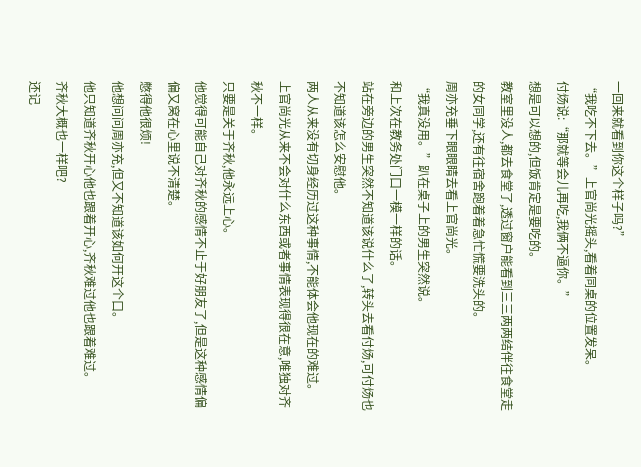一回来就看到你这个样子吗?”
“我吃不下去。”上官尚光摇头,看着同桌的位置发呆。
付炀说:“那就等会儿再吃,我俩不逼你。”
想是可以想的,但饭肯定是要吃的。
教室里没人,都去食堂了,透过窗户能看到三三两两结伴往食堂走的女同学,还有往宿舍跑着着急忙慌要洗头的。
周亦充垂下眼眼睛去看上官尚光。
“我真没用。”趴在桌子上的男生突然说。
和上次在教务处门口一模一样的话。
站在旁边的男生突然不知道该说什么了,转头去看付炀,可付炀也不知道该怎么安慰他。
两人从来没有切身经历过这种事情,不能体会他现在的难过。
上官尚光从来不会对什么东西或者事情表现得很在意,唯独对齐秋不一样。
只要是关于齐秋,他永远上心。
他觉得可能自己对齐秋的感情不止于好朋友了,但是这种感情偏偏又窝在心里说不清楚。
憋得他很烦!
他想问问周亦充,但又不知道该如何开这个口。
他只知道齐秋开心他也跟着开心,齐秋难过他也跟着难过。
齐秋大概也一样吧?
还记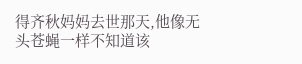得齐秋妈妈去世那天,他像无头苍蝇一样不知道该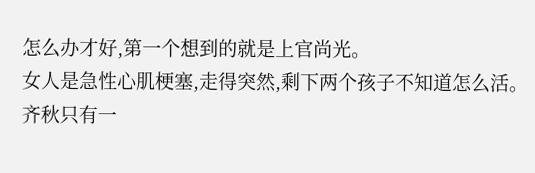怎么办才好,第一个想到的就是上官尚光。
女人是急性心肌梗塞,走得突然,剩下两个孩子不知道怎么活。
齐秋只有一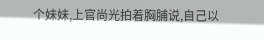个妹妹,上官尚光拍着胸脯说,自己以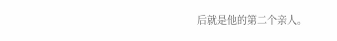后就是他的第二个亲人。